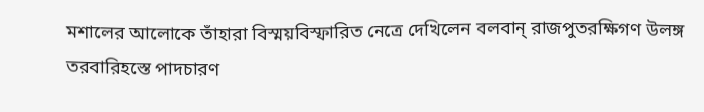মশালের আলোকে তাঁহারা বিস্ময়বিস্ফারিত নেত্রে দেখিলেন বলবান্ রাজপুতরক্ষিগণ উলঙ্গ তরবারিহস্তে পাদচারণ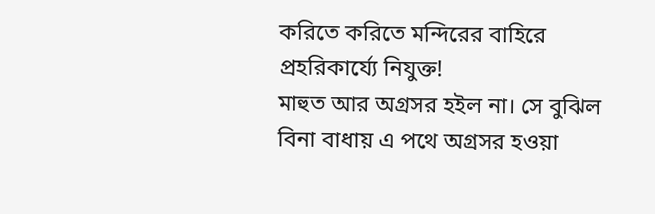করিতে করিতে মন্দিরের বাহিরে প্রহরিকার্য্যে নিযুক্ত!
মাহুত আর অগ্রসর হইল না। সে বুঝিল বিনা বাধায় এ পথে অগ্রসর হওয়া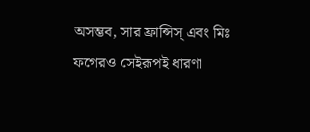অসম্ভব, সার ফ্রান্সিস্ এবং মিঃ ফগেরও সেইরূপই ধারণা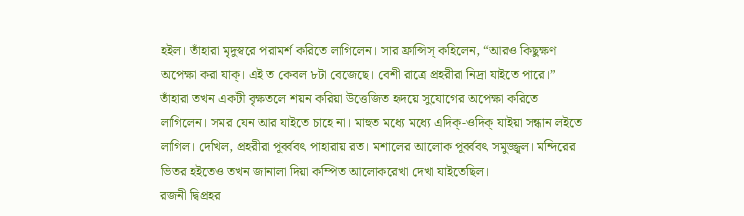হইল। তাঁহারা মৃদুস্বরে পরামর্শ করিতে লাগিলেন। সার ফ্রান্সিস্ কহিলেন, “আরও কিছুক্ষণ অপেক্ষা করা যাক্। এই ত কেবল ৮টা বেজেছে। বেশী রাত্রে প্রহরীরা নিদ্রা যাইতে পারে।”
তাঁহারা তখন একটী বৃক্ষতলে শয়ন করিয়া উত্তেজিত হৃদয়ে সুযোগের অপেক্ষা করিতে লাগিলেন। সমর যেন আর যাইতে চাহে না। মাহুত মধ্যে মধ্যে এদিক্-ওদিক্ যাইয়া সন্ধান লইতে লাগিল। দেখিল, প্রহরীরা পূর্ব্ববৎ পাহারায় রত। মশালের আলোক পূর্ব্ববৎ সমুজ্জ্বল। মন্দিরের ভিতর হইতেও তখন জানালা দিয়া কম্পিত আলোকরেখা দেখা যাইতেছিল।
রজনী দ্বিপ্রহর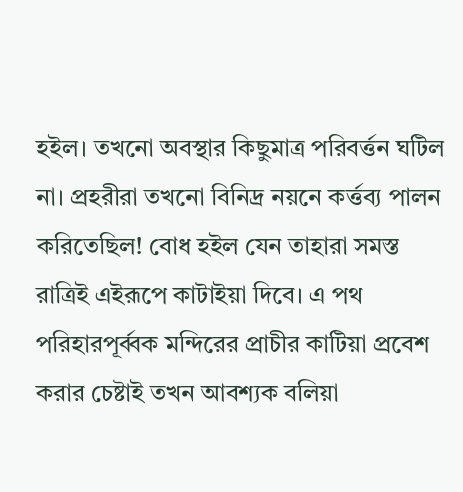হইল। তখনো অবস্থার কিছুমাত্র পরিবর্ত্তন ঘটিল না। প্রহরীরা তখনো বিনিদ্র নয়নে কর্ত্তব্য পালন করিতেছিল! বোধ হইল যেন তাহারা সমস্ত রাত্রিই এইরূপে কাটাইয়া দিবে। এ পথ পরিহারপূর্ব্বক মন্দিরের প্রাচীর কাটিয়া প্রবেশ করার চেষ্টাই তখন আবশ্যক বলিয়া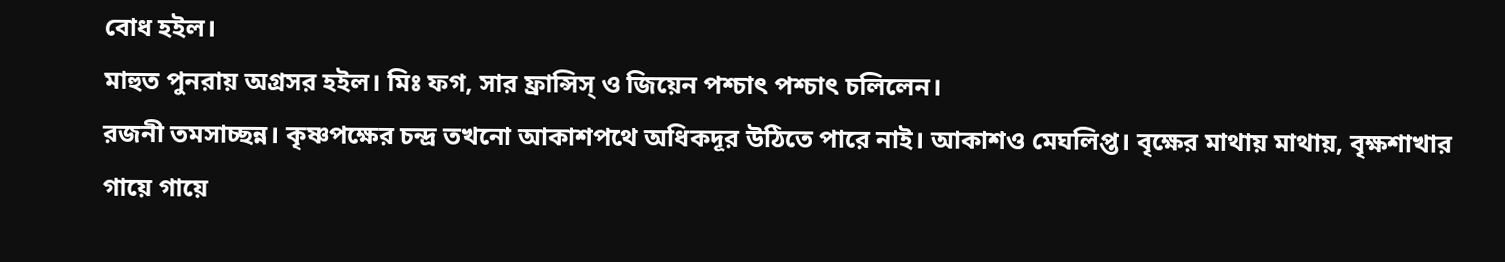বোধ হইল।
মাহুত পুনরায় অগ্রসর হইল। মিঃ ফগ, সার ফ্রান্সিস্ ও জিয়েন পশ্চাৎ পশ্চাৎ চলিলেন।
রজনী তমসাচ্ছন্ন। কৃষ্ণপক্ষের চন্দ্র তখনো আকাশপথে অধিকদূর উঠিতে পারে নাই। আকাশও মেঘলিপ্ত। বৃক্ষের মাথায় মাথায়, বৃক্ষশাখার গায়ে গায়ে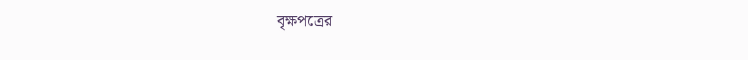বৃক্ষপত্রের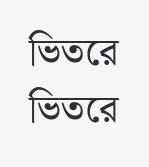ভিতরে ভিতরে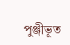পুঞ্জীভূত